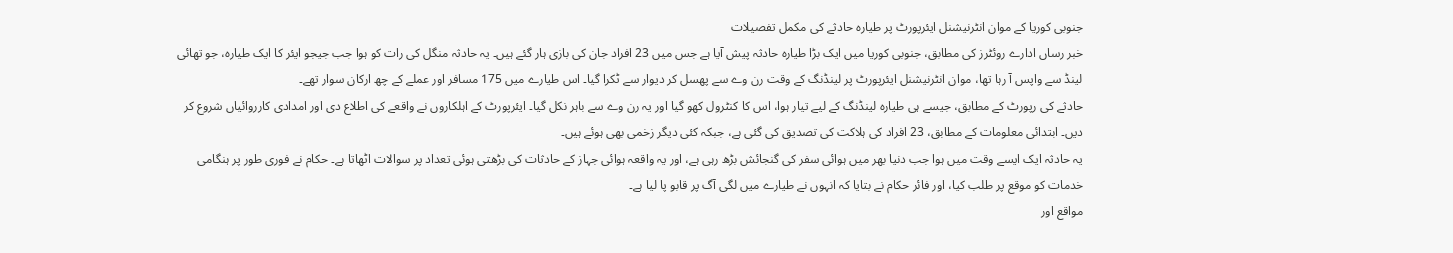جنوبی کوریا کے موان انٹرنیشنل ایئرپورٹ پر طیارہ حادثے کی مکمل تفصیلات
خبر رساں ادارے روئٹرز کی مطابق، جنوبی کوریا میں ایک بڑا طیارہ حادثہ پیش آیا ہے جس میں 23 افراد جان کی بازی ہار گئے ہیں۔ یہ حادثہ منگل کی رات کو ہوا جب جیجو ایئر کا ایک طیارہ، جو تھائی لینڈ سے واپس آ رہا تھا، موان انٹرنیشنل ایئرپورٹ پر لینڈنگ کے وقت رن وے سے پھسل کر دیوار سے ٹکرا گیا۔ اس طیارے میں 175 مسافر اور عملے کے چھ ارکان سوار تھے۔
حادثے کی رپورٹ کے مطابق، جیسے ہی طیارہ لینڈنگ کے لیے تیار ہوا، اس کا کنٹرول کھو گیا اور یہ رن وے سے باہر نکل گیا۔ ایئرپورٹ کے اہلکاروں نے واقعے کی اطلاع دی اور امدادی کارروائیاں شروع کر دیں۔ ابتدائی معلومات کے مطابق، 23 افراد کی ہلاکت کی تصدیق کی گئی ہے، جبکہ کئی دیگر زخمی بھی ہوئے ہیں۔
یہ حادثہ ایک ایسے وقت میں ہوا جب دنیا بھر میں ہوائی سفر کی گنجائش بڑھ رہی ہے، اور یہ واقعہ ہوائی جہاز کے حادثات کی بڑھتی ہوئی تعداد پر سوالات اٹھاتا ہے۔ حکام نے فوری طور پر ہنگامی خدمات کو موقع پر طلب کیا، اور فائر حکام نے بتایا کہ انہوں نے طیارے میں لگی آگ پر قابو پا لیا ہے۔
مواقع اور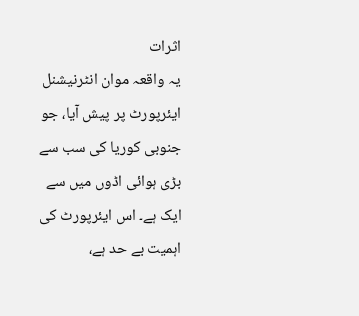اثرات
یہ واقعہ موان انٹرنیشنل ایئرپورٹ پر پیش آیا، جو جنوبی کوریا کی سب سے بڑی ہوائی اڈوں میں سے ایک ہے۔ اس ایئرپورٹ کی اہمیت بے حد ہے،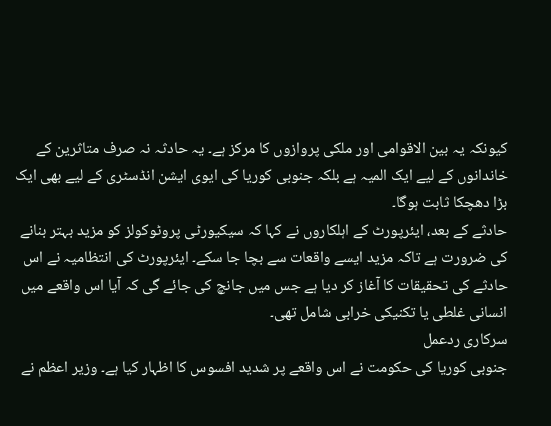کیونکہ یہ بین الاقوامی اور ملکی پروازوں کا مرکز ہے۔ یہ حادثہ نہ صرف متاثرین کے خاندانوں کے لیے ایک المیہ ہے بلکہ جنوبی کوریا کی ایوی ایشن انڈسٹری کے لیے بھی ایک بڑا دھچکا ثابت ہوگا۔
حادثے کے بعد، ایئرپورٹ کے اہلکاروں نے کہا کہ سیکیورٹی پروٹوکولز کو مزید بہتر بنانے کی ضرورت ہے تاکہ مزید ایسے واقعات سے بچا جا سکے۔ ایئرپورٹ کی انتظامیہ نے اس حادثے کی تحقیقات کا آغاز کر دیا ہے جس میں جانچ کی جائے گی کہ آیا اس واقعے میں انسانی غلطی یا تکنیکی خرابی شامل تھی۔
سرکاری ردعمل
جنوبی کوریا کی حکومت نے اس واقعے پر شدید افسوس کا اظہار کیا ہے۔ وزیر اعظم نے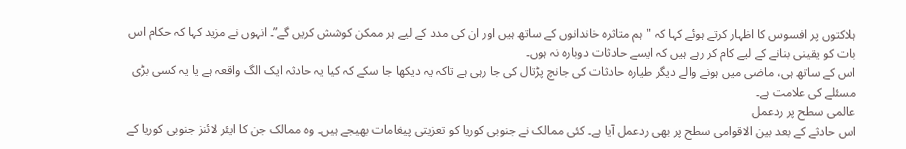ہلاکتوں پر افسوس کا اظہار کرتے ہوئے کہا کہ "ہم متاثرہ خاندانوں کے ساتھ ہیں اور ان کی مدد کے لیے ہر ممکن کوشش کریں گے”۔ انہوں نے مزید کہا کہ حکام اس بات کو یقینی بنانے کے لیے کام کر رہے ہیں کہ ایسے حادثات دوبارہ نہ ہوں۔
اس کے ساتھ ہی، ماضی میں ہونے والے دیگر طیارہ حادثات کی جانچ پڑتال کی جا رہی ہے تاکہ یہ دیکھا جا سکے کہ کیا یہ حادثہ ایک الگ واقعہ ہے یا یہ کسی بڑی مسئلے کی علامت ہے۔
عالمی سطح پر ردعمل
اس حادثے کے بعد بین الاقوامی سطح پر بھی ردعمل آیا ہے۔ کئی ممالک نے جنوبی کوریا کو تعزیتی پیغامات بھیجے ہیں۔ وہ ممالک جن کا ایئر لائنز جنوبی کوریا کے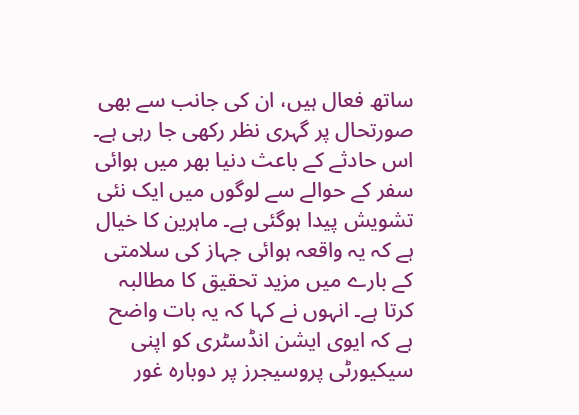ساتھ فعال ہیں، ان کی جانب سے بھی صورتحال پر گہری نظر رکھی جا رہی ہے۔
اس حادثے کے باعث دنیا بھر میں ہوائی سفر کے حوالے سے لوگوں میں ایک نئی تشویش پیدا ہوگئی ہے۔ ماہرین کا خیال ہے کہ یہ واقعہ ہوائی جہاز کی سلامتی کے بارے میں مزید تحقیق کا مطالبہ کرتا ہے۔ انہوں نے کہا کہ یہ بات واضح ہے کہ ایوی ایشن انڈسٹری کو اپنی سیکیورٹی پروسیجرز پر دوبارہ غور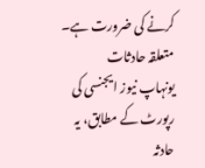کرنے کی ضرورت ہے۔
متعلقہ حادثات
یونہاپ نیوز ایجنسی کی رپورٹ کے مطابق، یہ حادثہ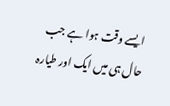ایسے وقت ہوا ہے جب حال ہی میں ایک اور طیارہ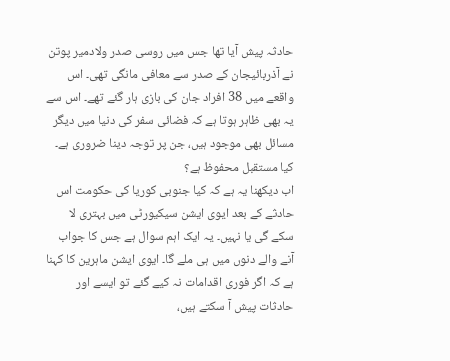حادثہ پیش آیا تھا جس میں روسی صدر ولادمیر پوتن نے آذربائیجان کے صدر سے معافی مانگی تھی۔ اس واقعے میں 38 افراد جان کی بازی ہار گئے تھے۔ اس سے یہ بھی ظاہر ہوتا ہے کہ فضائی سفر کی دنیا میں دیگر مسائل بھی موجود ہیں، جن پر توجہ دینا ضروری ہے۔
کیا مستقبل محفوظ ہے؟
اب دیکھنا یہ ہے کہ کیا جنوبی کوریا کی حکومت اس حادثے کے بعد ایوی ایشن سیکیورٹی میں بہتری لا سکے گی یا نہیں۔ یہ ایک اہم سوال ہے جس کا جواب آنے والے دنوں میں ہی ملے گا۔ ایوی ایشن ماہرین کا کہنا ہے کہ اگر فوری اقدامات نہ کیے گئے تو ایسے اور حادثات پیش آ سکتے ہیں،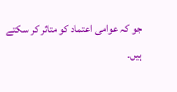جو کہ عوامی اعتماد کو متاثر کر سکتے ہیں۔